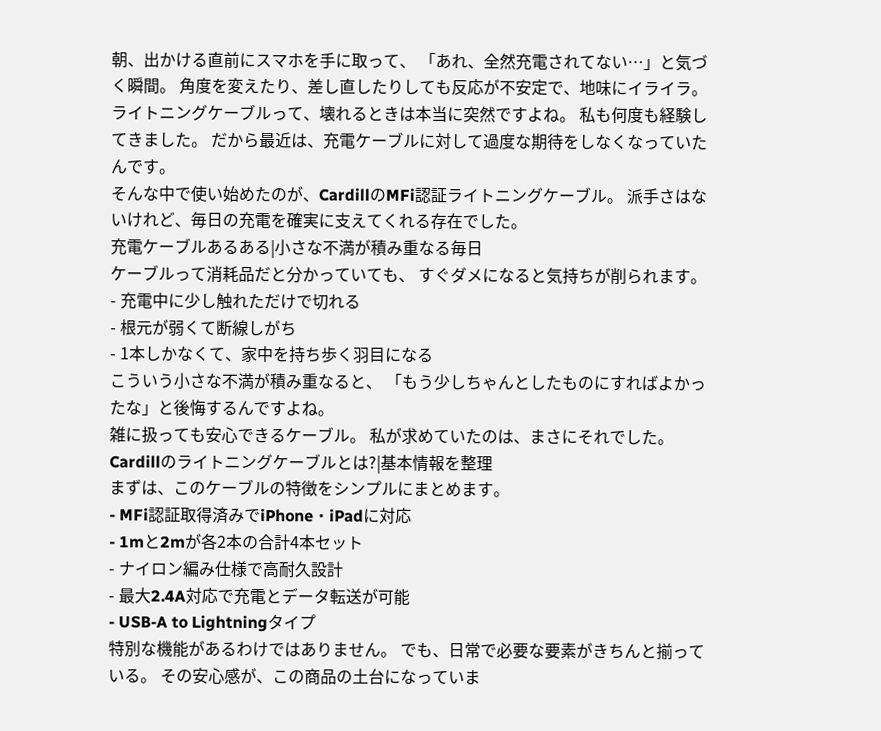朝、出かける直前にスマホを手に取って、 「あれ、全然充電されてない…」と気づく瞬間。 角度を変えたり、差し直したりしても反応が不安定で、地味にイライラ。
ライトニングケーブルって、壊れるときは本当に突然ですよね。 私も何度も経験してきました。 だから最近は、充電ケーブルに対して過度な期待をしなくなっていたんです。
そんな中で使い始めたのが、CardillのMFi認証ライトニングケーブル。 派手さはないけれど、毎日の充電を確実に支えてくれる存在でした。
充電ケーブルあるある|小さな不満が積み重なる毎日
ケーブルって消耗品だと分かっていても、 すぐダメになると気持ちが削られます。
- 充電中に少し触れただけで切れる
- 根元が弱くて断線しがち
- 1本しかなくて、家中を持ち歩く羽目になる
こういう小さな不満が積み重なると、 「もう少しちゃんとしたものにすればよかったな」と後悔するんですよね。
雑に扱っても安心できるケーブル。 私が求めていたのは、まさにそれでした。
Cardillのライトニングケーブルとは?|基本情報を整理
まずは、このケーブルの特徴をシンプルにまとめます。
- MFi認証取得済みでiPhone・iPadに対応
- 1mと2mが各2本の合計4本セット
- ナイロン編み仕様で高耐久設計
- 最大2.4A対応で充電とデータ転送が可能
- USB-A to Lightningタイプ
特別な機能があるわけではありません。 でも、日常で必要な要素がきちんと揃っている。 その安心感が、この商品の土台になっていま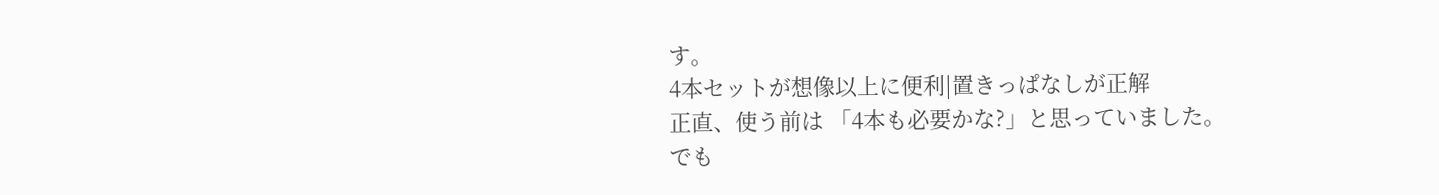す。
4本セットが想像以上に便利|置きっぱなしが正解
正直、使う前は 「4本も必要かな?」と思っていました。
でも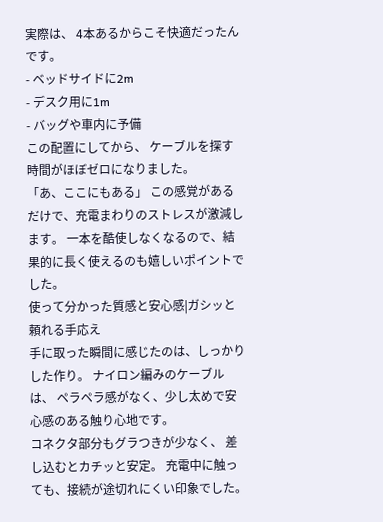実際は、 4本あるからこそ快適だったんです。
- ベッドサイドに2m
- デスク用に1m
- バッグや車内に予備
この配置にしてから、 ケーブルを探す時間がほぼゼロになりました。
「あ、ここにもある」 この感覚があるだけで、充電まわりのストレスが激減します。 一本を酷使しなくなるので、結果的に長く使えるのも嬉しいポイントでした。
使って分かった質感と安心感|ガシッと頼れる手応え
手に取った瞬間に感じたのは、しっかりした作り。 ナイロン編みのケーブルは、 ペラペラ感がなく、少し太めで安心感のある触り心地です。
コネクタ部分もグラつきが少なく、 差し込むとカチッと安定。 充電中に触っても、接続が途切れにくい印象でした。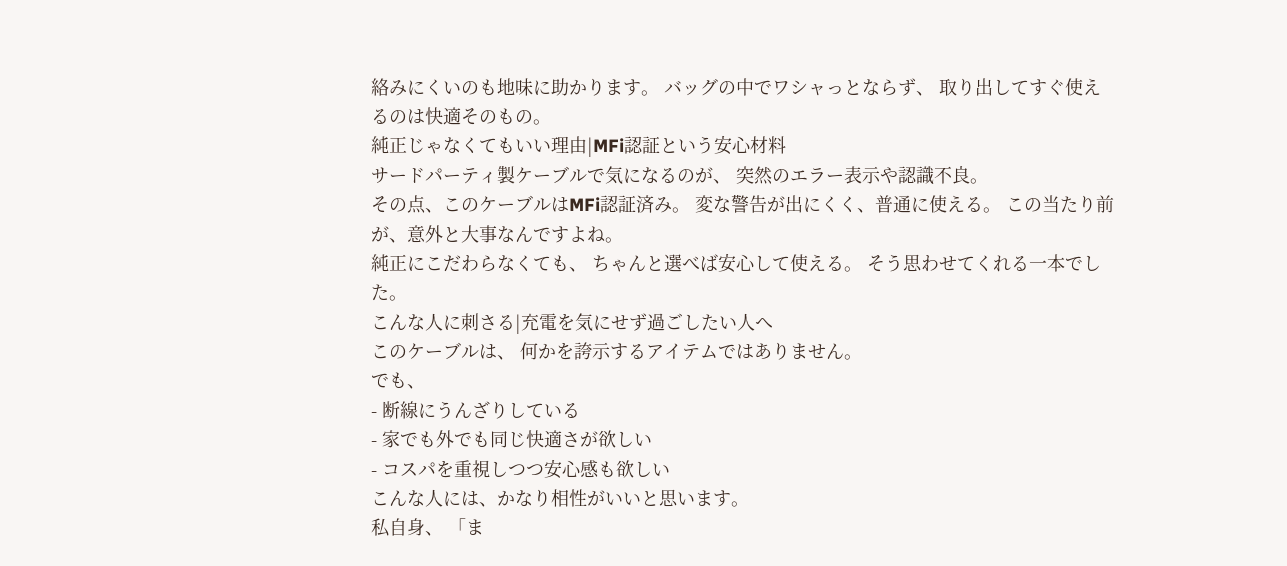絡みにくいのも地味に助かります。 バッグの中でワシャっとならず、 取り出してすぐ使えるのは快適そのもの。
純正じゃなくてもいい理由|MFi認証という安心材料
サードパーティ製ケーブルで気になるのが、 突然のエラー表示や認識不良。
その点、このケーブルはMFi認証済み。 変な警告が出にくく、普通に使える。 この当たり前が、意外と大事なんですよね。
純正にこだわらなくても、 ちゃんと選べば安心して使える。 そう思わせてくれる一本でした。
こんな人に刺さる|充電を気にせず過ごしたい人へ
このケーブルは、 何かを誇示するアイテムではありません。
でも、
- 断線にうんざりしている
- 家でも外でも同じ快適さが欲しい
- コスパを重視しつつ安心感も欲しい
こんな人には、かなり相性がいいと思います。
私自身、 「ま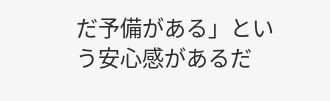だ予備がある」という安心感があるだ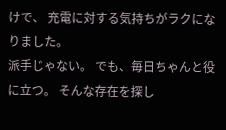けで、 充電に対する気持ちがラクになりました。
派手じゃない。 でも、毎日ちゃんと役に立つ。 そんな存在を探し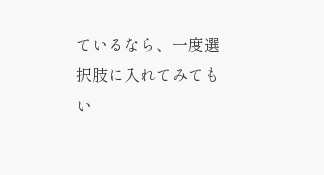ているなら、一度選択肢に入れてみてもい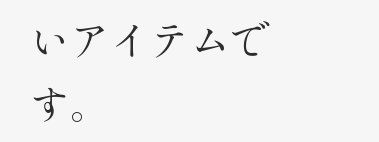いアイテムです。